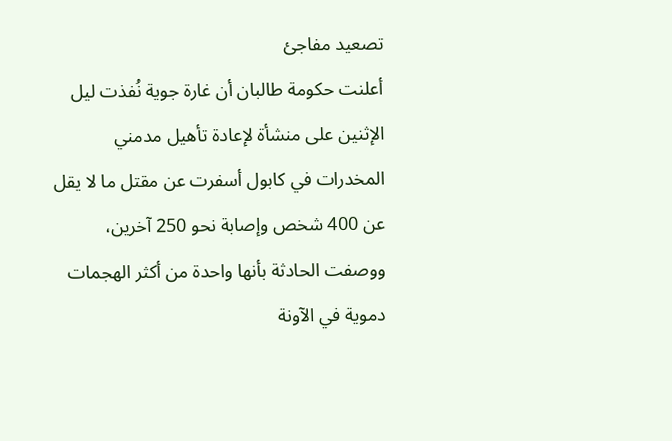تصعيد مفاجئ
أعلنت حكومة طالبان أن غارة جوية نُفذت ليل الإثنين على منشأة لإعادة تأهيل مدمني المخدرات في كابول أسفرت عن مقتل ما لا يقل عن 400 شخص وإصابة نحو 250 آخرين، ووصفت الحادثة بأنها واحدة من أكثر الهجمات دموية في الآونة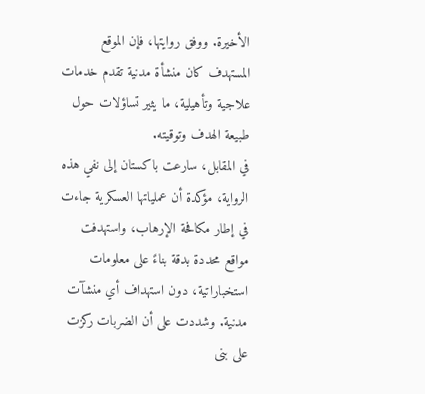الأخيرة. ووفق روايتها، فإن الموقع المستهدف كان منشأة مدنية تقدم خدمات علاجية وتأهيلية، ما يثير تساؤلات حول طبيعة الهدف وتوقيته.
في المقابل، سارعت باكستان إلى نفي هذه الرواية، مؤكدة أن عملياتها العسكرية جاءت في إطار مكافحة الإرهاب، واستهدفت مواقع محددة بدقة بناءً على معلومات استخباراتية، دون استهداف أي منشآت مدنية. وشددت على أن الضربات ركزت على بنى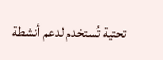تحتية تُستخدم لدعم أنشطة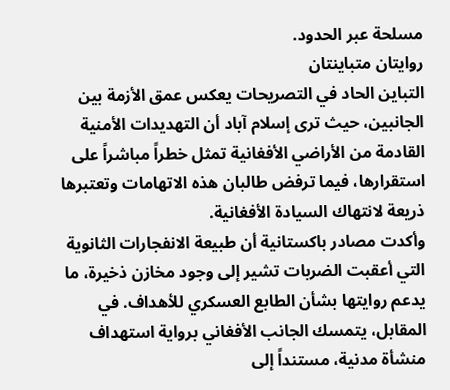مسلحة عبر الحدود.
روايتان متباينتان
التباين الحاد في التصريحات يعكس عمق الأزمة بين الجانبين، حيث ترى إسلام آباد أن التهديدات الأمنية القادمة من الأراضي الأفغانية تمثل خطراً مباشراً على استقرارها، فيما ترفض طالبان هذه الاتهامات وتعتبرها ذريعة لانتهاك السيادة الأفغانية.
وأكدت مصادر باكستانية أن طبيعة الانفجارات الثانوية التي أعقبت الضربات تشير إلى وجود مخازن ذخيرة، ما يدعم روايتها بشأن الطابع العسكري للأهداف. في المقابل، يتمسك الجانب الأفغاني برواية استهداف منشأة مدنية، مستنداً إلى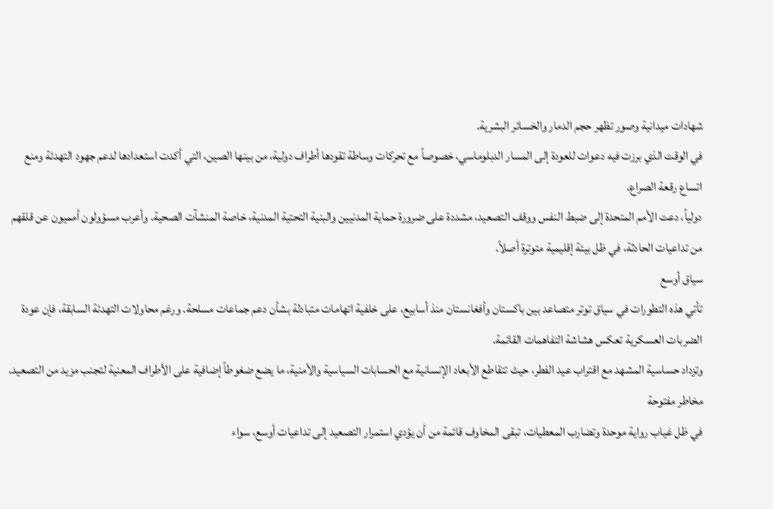شهادات ميدانية وصور تظهر حجم الدمار والخسائر البشرية.
في الوقت الذي برزت فيه دعوات للعودة إلى المسار الدبلوماسي، خصوصاً مع تحركات وساطة تقودها أطراف دولية، من بينها الصين، التي أكدت استعدادها لدعم جهود التهدئة ومنع اتساع رقعة الصراع.
دولياً، دعت الأمم المتحدة إلى ضبط النفس ووقف التصعيد، مشددة على ضرورة حماية المدنيين والبنية التحتية المدنية، خاصة المنشآت الصحية. وأعرب مسؤولون أمميون عن قلقهم من تداعيات الحادثة، في ظل بيئة إقليمية متوترة أصلاً.
سياق أوسع
تأتي هذه التطورات في سياق توتر متصاعد بين باكستان وأفغانستان منذ أسابيع، على خلفية اتهامات متبادلة بشأن دعم جماعات مسلحة. ورغم محاولات التهدئة السابقة، فإن عودة الضربات العسكرية تعكس هشاشة التفاهمات القائمة.
وتزداد حساسية المشهد مع اقتراب عيد الفطر، حيث تتقاطع الأبعاد الإنسانية مع الحسابات السياسية والأمنية، ما يضع ضغوطاً إضافية على الأطراف المعنية لتجنب مزيد من التصعيد.
مخاطر مفتوحة
في ظل غياب رواية موحدة وتضارب المعطيات، تبقى المخاوف قائمة من أن يؤدي استمرار التصعيد إلى تداعيات أوسع، سواء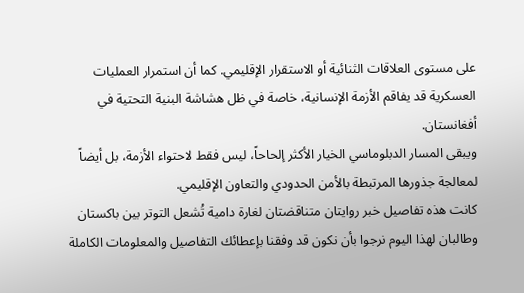على مستوى العلاقات الثنائية أو الاستقرار الإقليمي. كما أن استمرار العمليات العسكرية قد يفاقم الأزمة الإنسانية، خاصة في ظل هشاشة البنية التحتية في أفغانستان.
ويبقى المسار الدبلوماسي الخيار الأكثر إلحاحاً، ليس فقط لاحتواء الأزمة، بل أيضاً لمعالجة جذورها المرتبطة بالأمن الحدودي والتعاون الإقليمي.
كانت هذه تفاصيل خبر روايتان متناقضتان لغارة دامية تُشعل التوتر بين باكستان وطالبان لهذا اليوم نرجوا بأن نكون قد وفقنا بإعطائك التفاصيل والمعلومات الكاملة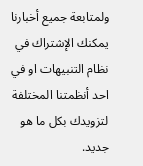ولمتابعة جميع أخبارنا يمكنك الإشتراك في نظام التنبيهات او في احد أنظمتنا المختلفة لتزويدك بكل ما هو جديد.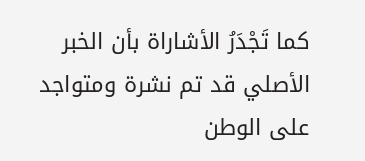كما تَجْدَرُ الأشاراة بأن الخبر الأصلي قد تم نشرة ومتواجد على الوطن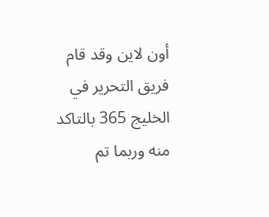أون لاين وقد قام فريق التحرير في الخليج 365 بالتاكد منه وربما تم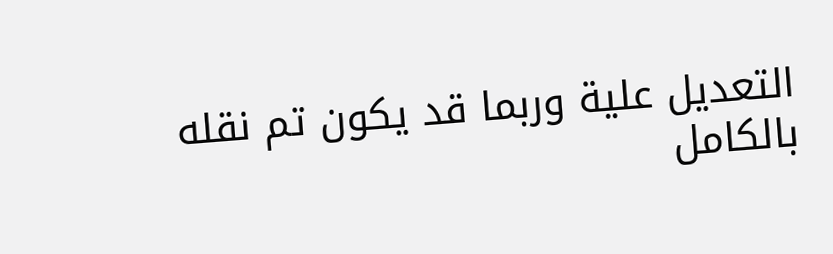التعديل علية وربما قد يكون تم نقله بالكامل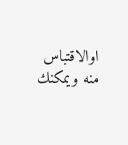اوالاقتباس منه ويمكنك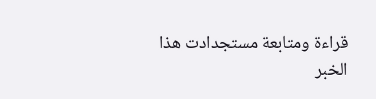قراءة ومتابعة مستجدادت هذا الخبر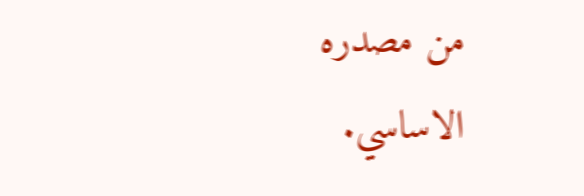من مصدره الاساسي.